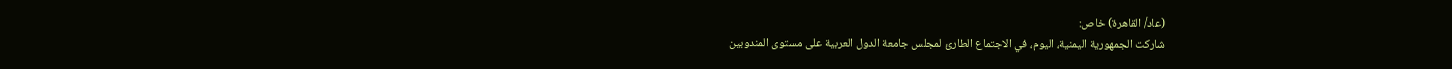(عاد/ القاهرة) خاص:
شاركت الجمهورية اليمنية، اليوم، في الاجتماع الطارئ لمجلس جامعة الدول العربية على مستوى المندوبين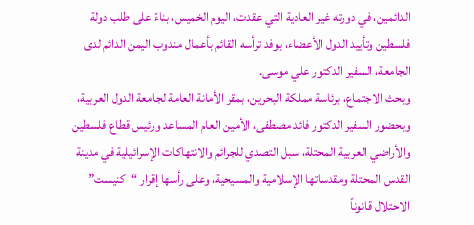الدائمين، في دورته غير العادية التي عقدت، اليوم الخميس، بناءً على طلب دولة فلسطين وتأييد الدول الأعضاء، بوفد ترأسه القائم بأعمال مندوب اليمن الدائم لدى الجامعة، السفير الدكتور علي موسى.
وبحث الاجتماع، برئاسة مملكة البحرين، بمقر الأمانة العامة لجامعة الدول العربية، وبحضور السفير الدكتور فائد مصطفى، الأمين العام المساعد ورئيس قطاع فلسطين والأراضي العربية المحتلة، سبل التصدي للجرائم والانتهاكات الإسرائيلية في مدينة القدس المحتلة ومقدساتها الإسلامية والمسيحية، وعلى رأسها إقرار “كنيست” الاحتلال قانوناً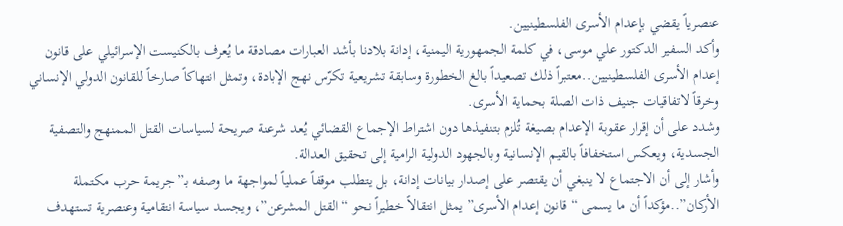عنصرياً يقضي بإعدام الأسرى الفلسطينيين.
وأكد السفير الدكتور علي موسى، في كلمة الجمهورية اليمنية، إدانة بلادنا بأشد العبارات مصادقة ما يُعرف بالكنيست الإسرائيلي على قانون إعدام الأسرى الفلسطينيين..معتبراً ذلك تصعيداً بالغ الخطورة وسابقة تشريعية تكرّس نهج الإبادة، وتمثل انتهاكاً صارخاً للقانون الدولي الإنساني وخرقاً لاتفاقيات جنيف ذات الصلة بحماية الأسرى.
وشدد على أن إقرار عقوبة الإعدام بصيغة تُلزم بتنفيذها دون اشتراط الإجماع القضائي يُعد شرعنة صريحة لسياسات القتل الممنهج والتصفية الجسدية، ويعكس استخفافاً بالقيم الإنسانية وبالجهود الدولية الرامية إلى تحقيق العدالة.
وأشار إلى أن الاجتماع لا ينبغي أن يقتصر على إصدار بيانات إدانة، بل يتطلب موقفاً عملياً لمواجهة ما وصفه بـ”جريمة حرب مكتملة الأركان”..مؤكداً أن ما يسمى “قانون إعدام الأسرى” يمثل انتقالاً خطيراً نحو “القتل المشرعن”، ويجسد سياسة انتقامية وعنصرية تستهدف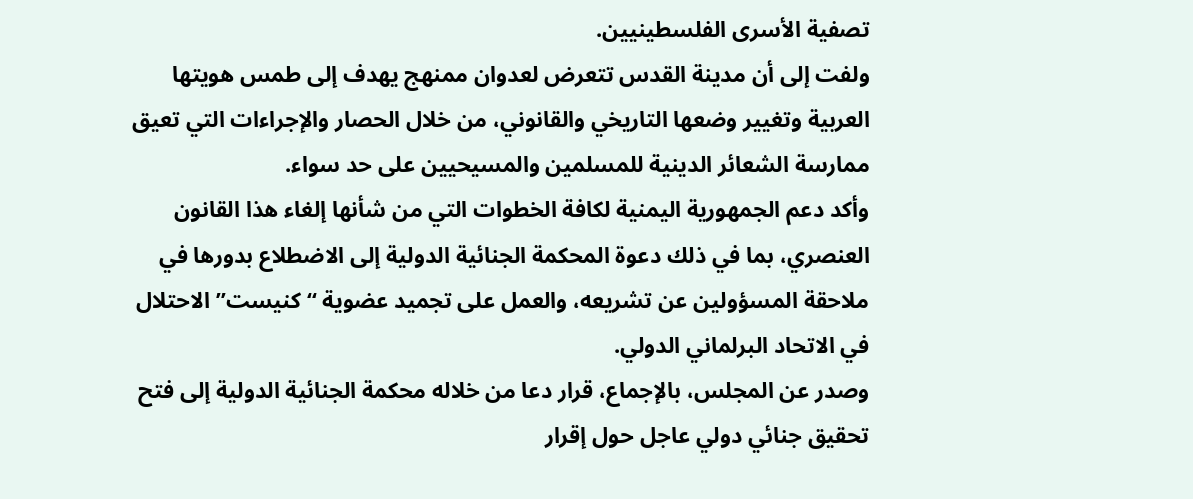تصفية الأسرى الفلسطينيين.
ولفت إلى أن مدينة القدس تتعرض لعدوان ممنهج يهدف إلى طمس هويتها العربية وتغيير وضعها التاريخي والقانوني، من خلال الحصار والإجراءات التي تعيق ممارسة الشعائر الدينية للمسلمين والمسيحيين على حد سواء.
وأكد دعم الجمهورية اليمنية لكافة الخطوات التي من شأنها إلغاء هذا القانون العنصري، بما في ذلك دعوة المحكمة الجنائية الدولية إلى الاضطلاع بدورها في ملاحقة المسؤولين عن تشريعه، والعمل على تجميد عضوية “كنيست” الاحتلال في الاتحاد البرلماني الدولي.
وصدر عن المجلس، بالإجماع، قرار دعا من خلاله محكمة الجنائية الدولية إلى فتح تحقيق جنائي دولي عاجل حول إقرار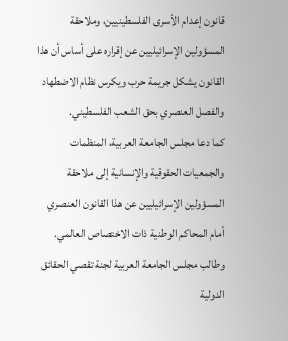قانون إعدام الأسرى الفلسطينيين، وملاحقة المسؤولين الإسرائيليين عن إقراره على أساس أن هذا القانون يشكل جريمة حرب ويكرس نظام الاضطهاد والفصل العنصري بحق الشعب الفلسطيني.
كما دعا مجلس الجامعة العربية، المنظمات والجمعيات الحقوقية والإنسانية إلى ملاحقة المسؤولين الإسرائيليين عن هذا القانون العنصري أمام المحاكم الوطنية ذات الاختصاص العالمي.
وطالب مجلس الجامعة العربية لجنة تقصي الحقائق الدولية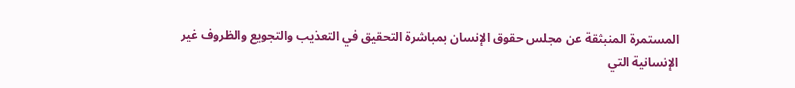المستمرة المنبثقة عن مجلس حقوق الإنسان بمباشرة التحقيق في التعذيب والتجويع والظروف غير الإنسانية التي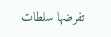تفرضها سلطات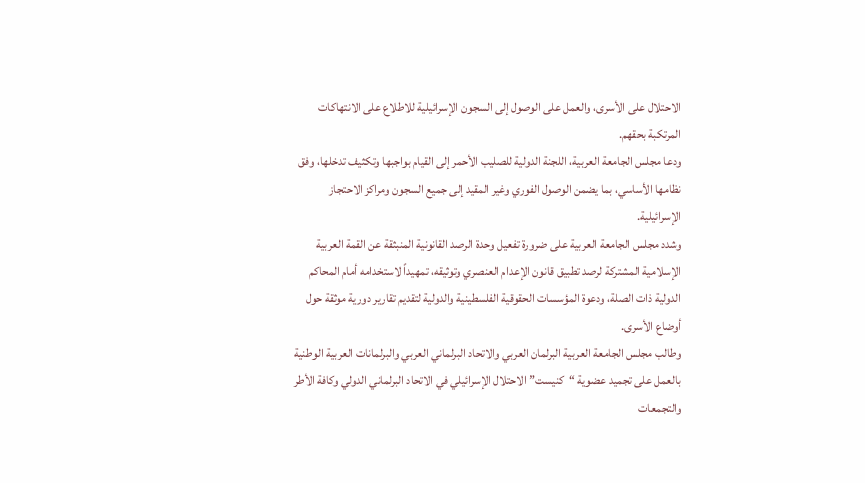الاحتلال على الأسرى، والعمل على الوصول إلى السجون الإسرائيلية للاطلاع على الانتهاكات المرتكبة بحقهم.
ودعا مجلس الجامعة العربية، اللجنة الدولية للصليب الأحمر إلى القيام بواجبها وتكثيف تدخلها، وفق نظامها الأساسي، بما يضمن الوصول الفوري وغير المقيد إلى جميع السجون ومراكز الاحتجاز الإسرائيلية.
وشدد مجلس الجامعة العربية على ضرورة تفعيل وحدة الرصد القانونية المنبثقة عن القمة العربية الإسلامية المشتركة لرصد تطبيق قانون الإعدام العنصري وتوثيقه، تمهيداً لاستخدامه أمام المحاكم الدولية ذات الصلة، ودعوة المؤسسات الحقوقية الفلسطينية والدولية لتقديم تقارير دورية موثقة حول أوضاع الأسرى.
وطالب مجلس الجامعة العربية البرلمان العربي والاتحاد البرلماني العربي والبرلمانات العربية الوطنية بالعمل على تجميد عضوية “كنيست” الاحتلال الإسرائيلي في الاتحاد البرلماني الدولي وكافة الأطر والتجمعات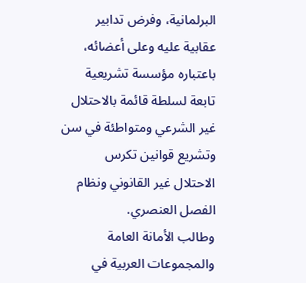البرلمانية، وفرض تدابير عقابية عليه وعلى أعضائه، باعتباره مؤسسة تشريعية تابعة لسلطة قائمة بالاحتلال غير الشرعي ومتواطئة في سن وتشريع قوانين تكرس الاحتلال غير القانوني ونظام الفصل العنصري.
وطالب الأمانة العامة والمجموعات العربية في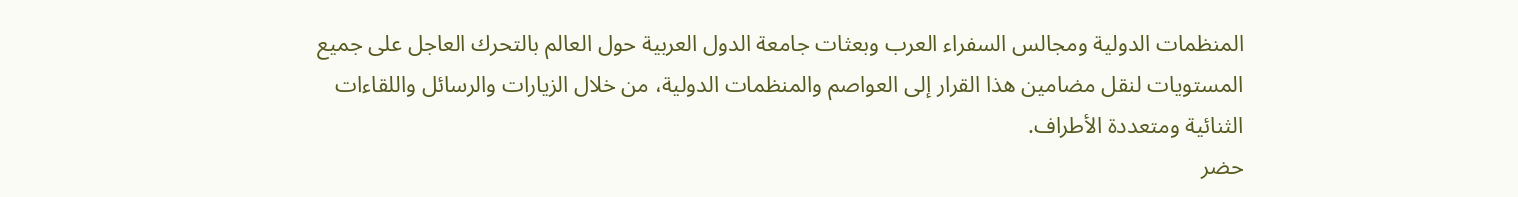المنظمات الدولية ومجالس السفراء العرب وبعثات جامعة الدول العربية حول العالم بالتحرك العاجل على جميع المستويات لنقل مضامين هذا القرار إلى العواصم والمنظمات الدولية، من خلال الزيارات والرسائل واللقاءات الثنائية ومتعددة الأطراف.
حضر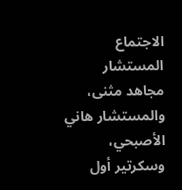الاجتماع المستشار مجاهد مثنى، والمستشار هاني الأصبحي، وسكرتير أول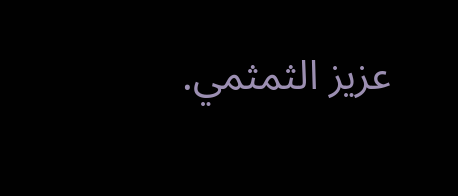عزيز الثمثمي.